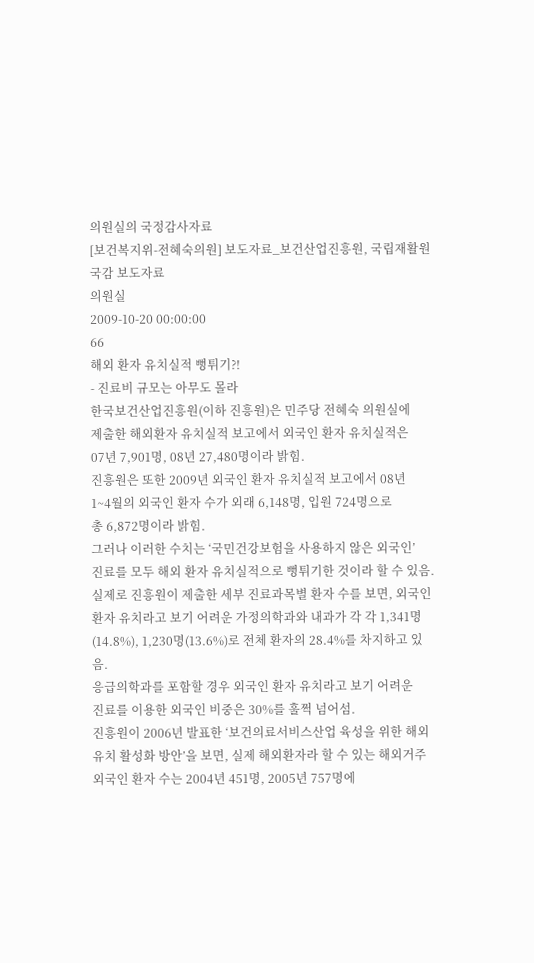의원실의 국정감사자료
[보건복지위-전혜숙의원] 보도자료_보건산업진흥원, 국립재활원 국감 보도자료
의원실
2009-10-20 00:00:00
66
해외 환자 유치실적 뻥튀기?!
- 진료비 규모는 아무도 몰라
한국보건산업진흥원(이하 진흥원)은 민주당 전혜숙 의원실에
제출한 해외환자 유치실적 보고에서 외국인 환자 유치실적은
07년 7,901명, 08년 27,480명이라 밝힘.
진흥원은 또한 2009년 외국인 환자 유치실적 보고에서 08년
1~4월의 외국인 환자 수가 외래 6,148명, 입원 724명으로
총 6,872명이라 밝힘.
그러나 이러한 수치는 ‘국민건강보험을 사용하지 않은 외국인’
진료를 모두 해외 환자 유치실적으로 뻥튀기한 것이라 할 수 있음.
실제로 진흥원이 제출한 세부 진료과목별 환자 수를 보면, 외국인
환자 유치라고 보기 어려운 가정의학과와 내과가 각 각 1,341명
(14.8%), 1,230명(13.6%)로 전체 환자의 28.4%를 차지하고 있음.
응급의학과를 포함할 경우 외국인 환자 유치라고 보기 어려운
진료를 이용한 외국인 비중은 30%를 훌쩍 넘어섬.
진흥원이 2006년 발표한 ‘보건의료서비스산업 육성을 위한 해외
유치 활성화 방안’을 보면, 실제 해외환자라 할 수 있는 해외거주
외국인 환자 수는 2004년 451명, 2005년 757명에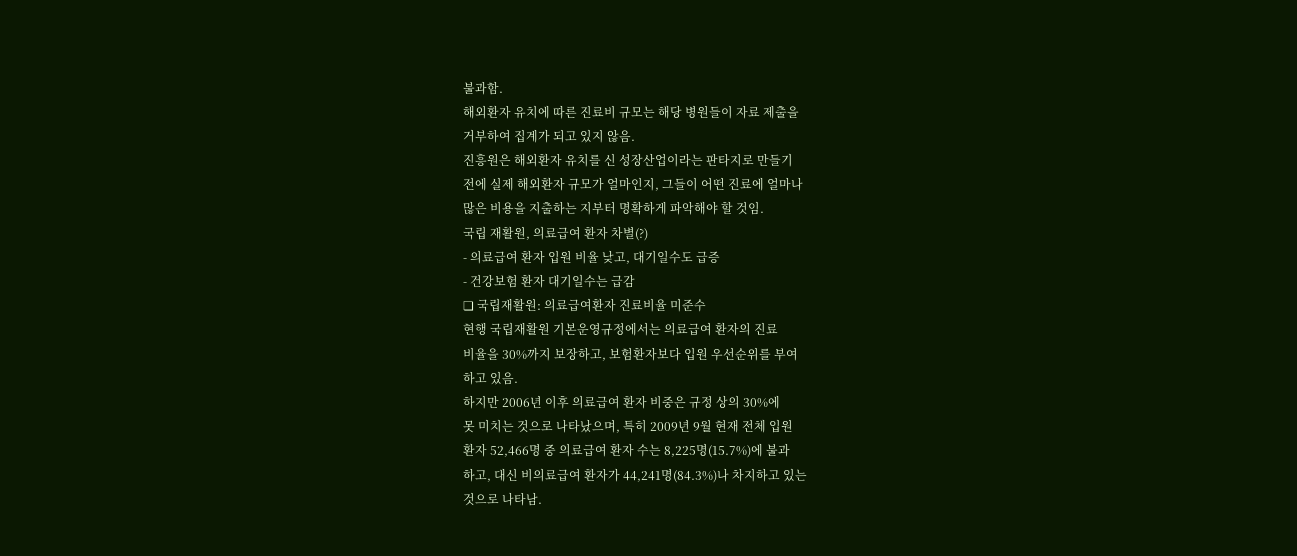불과함.
해외환자 유치에 따른 진료비 규모는 해당 병원들이 자료 제출을
거부하여 집계가 되고 있지 않음.
진흥원은 해외환자 유치를 신 성장산업이라는 판타지로 만들기
전에 실제 해외환자 규모가 얼마인지, 그들이 어떤 진료에 얼마나
많은 비용을 지출하는 지부터 명확하게 파악해야 할 것임.
국립 재활원, 의료급여 환자 차별(?)
- 의료급여 환자 입원 비율 낮고, 대기일수도 급증
- 건강보험 환자 대기일수는 급감
❏ 국립재활원: 의료급여환자 진료비율 미준수
현행 국립재활원 기본운영규정에서는 의료급여 환자의 진료
비율을 30%까지 보장하고, 보험환자보다 입원 우선순위를 부여
하고 있음.
하지만 2006년 이후 의료급여 환자 비중은 규정 상의 30%에
못 미치는 것으로 나타났으며, 특히 2009년 9월 현재 전체 입원
환자 52,466명 중 의료급여 환자 수는 8,225명(15.7%)에 불과
하고, 대신 비의료급여 환자가 44,241명(84.3%)나 차지하고 있는
것으로 나타남.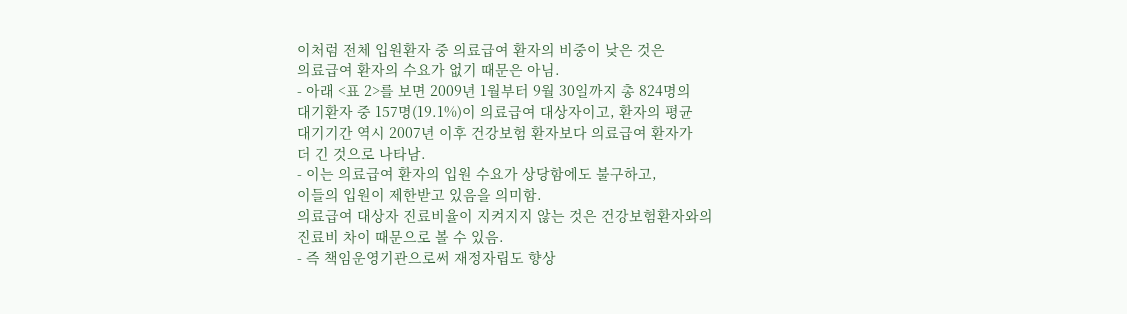이처럼 전체 입원환자 중 의료급여 환자의 비중이 낮은 것은
의료급여 환자의 수요가 없기 때문은 아님.
- 아래 <표 2>를 보면 2009년 1월부터 9월 30일까지 총 824명의
대기환자 중 157명(19.1%)이 의료급여 대상자이고, 환자의 평균
대기기간 역시 2007년 이후 건강보험 환자보다 의료급여 환자가
더 긴 것으로 나타남.
- 이는 의료급여 환자의 입원 수요가 상당함에도 불구하고,
이들의 입원이 제한받고 있음을 의미함.
의료급여 대상자 진료비율이 지켜지지 않는 것은 건강보험환자와의
진료비 차이 때문으로 볼 수 있음.
- 즉 책임운영기관으로써 재정자립도 향상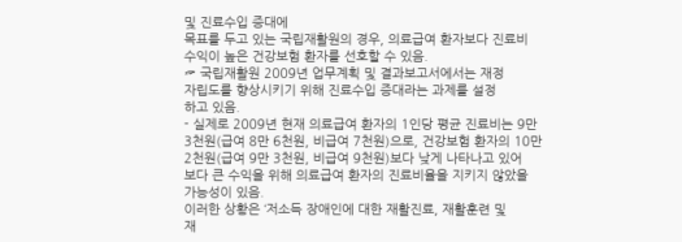및 진료수입 증대에
목표를 두고 있는 국립재활원의 경우, 의료급여 환자보다 진료비
수익이 높은 건강보험 환자를 선호할 수 있음.
☞ 국립재활원 2009년 업무계획 및 결과보고서에서는 재정
자립도를 향상시키기 위해 진료수입 증대라는 과제를 설정
하고 있음.
- 실제로 2009년 현재 의료급여 환자의 1인당 평균 진료비는 9만
3천원(급여 8만 6천원, 비급여 7천원)으로, 건강보험 환자의 10만
2천원(급여 9만 3천원, 비급여 9천원)보다 낮게 나타나고 있어
보다 큰 수익을 위해 의료급여 환자의 진료비율을 지키지 않았을
가능성이 있음.
이러한 상황은 ‘저소득 장애인에 대한 재활진료, 재활훈련 및
재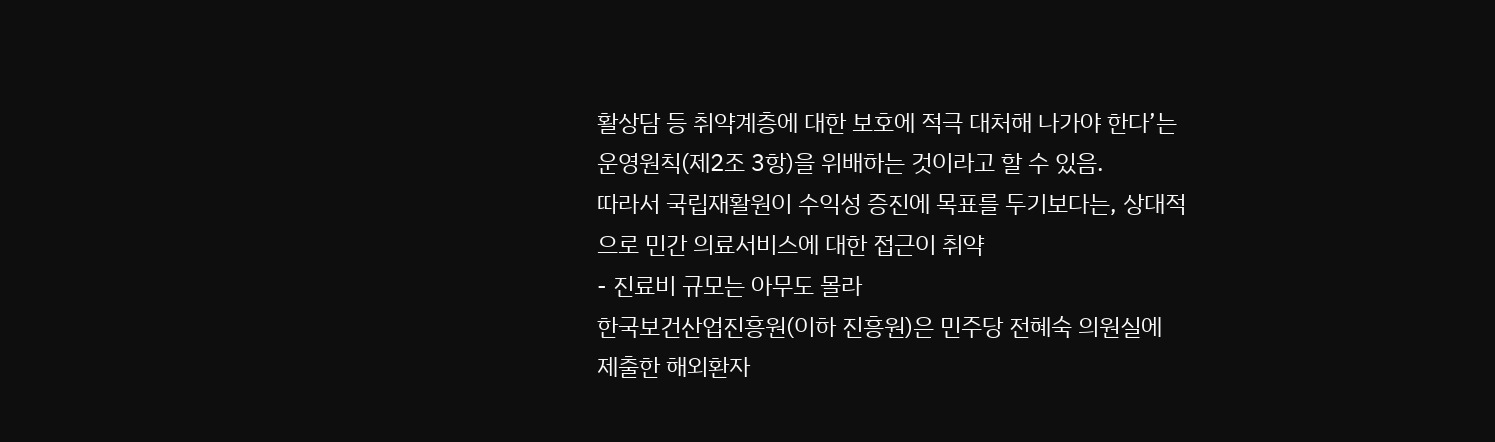활상담 등 취약계층에 대한 보호에 적극 대처해 나가야 한다’는
운영원칙(제2조 3항)을 위배하는 것이라고 할 수 있음.
따라서 국립재활원이 수익성 증진에 목표를 두기보다는, 상대적
으로 민간 의료서비스에 대한 접근이 취약
- 진료비 규모는 아무도 몰라
한국보건산업진흥원(이하 진흥원)은 민주당 전혜숙 의원실에
제출한 해외환자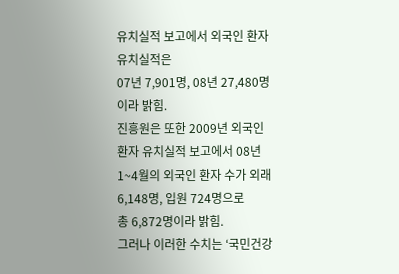유치실적 보고에서 외국인 환자 유치실적은
07년 7,901명, 08년 27,480명이라 밝힘.
진흥원은 또한 2009년 외국인 환자 유치실적 보고에서 08년
1~4월의 외국인 환자 수가 외래 6,148명, 입원 724명으로
총 6,872명이라 밝힘.
그러나 이러한 수치는 ‘국민건강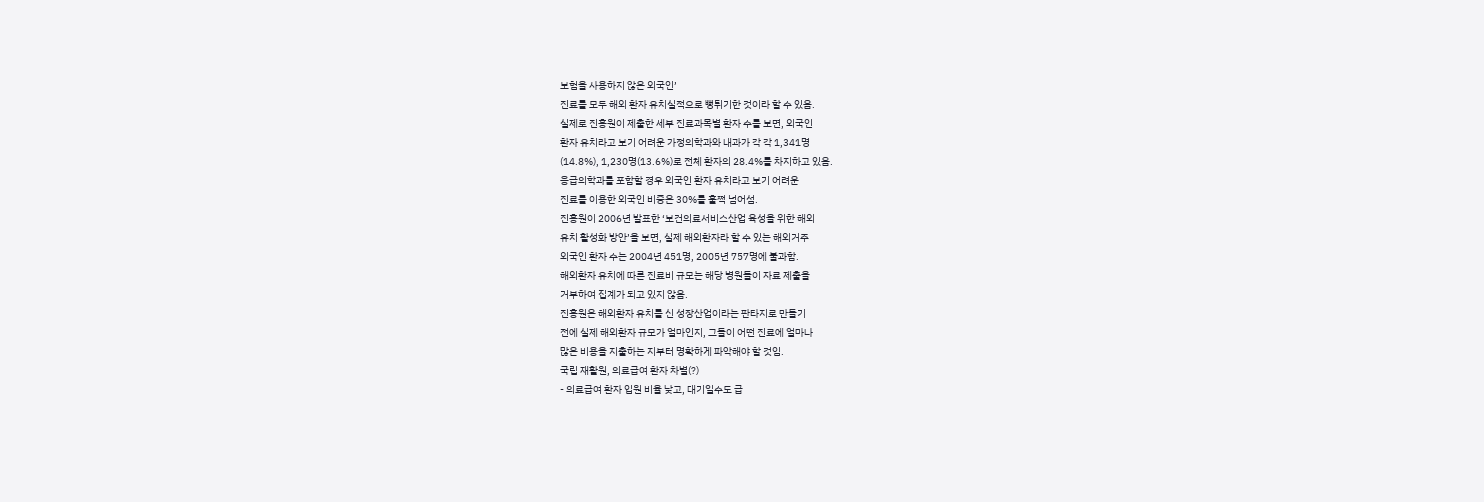보험을 사용하지 않은 외국인’
진료를 모두 해외 환자 유치실적으로 뻥튀기한 것이라 할 수 있음.
실제로 진흥원이 제출한 세부 진료과목별 환자 수를 보면, 외국인
환자 유치라고 보기 어려운 가정의학과와 내과가 각 각 1,341명
(14.8%), 1,230명(13.6%)로 전체 환자의 28.4%를 차지하고 있음.
응급의학과를 포함할 경우 외국인 환자 유치라고 보기 어려운
진료를 이용한 외국인 비중은 30%를 훌쩍 넘어섬.
진흥원이 2006년 발표한 ‘보건의료서비스산업 육성을 위한 해외
유치 활성화 방안’을 보면, 실제 해외환자라 할 수 있는 해외거주
외국인 환자 수는 2004년 451명, 2005년 757명에 불과함.
해외환자 유치에 따른 진료비 규모는 해당 병원들이 자료 제출을
거부하여 집계가 되고 있지 않음.
진흥원은 해외환자 유치를 신 성장산업이라는 판타지로 만들기
전에 실제 해외환자 규모가 얼마인지, 그들이 어떤 진료에 얼마나
많은 비용을 지출하는 지부터 명확하게 파악해야 할 것임.
국립 재활원, 의료급여 환자 차별(?)
- 의료급여 환자 입원 비율 낮고, 대기일수도 급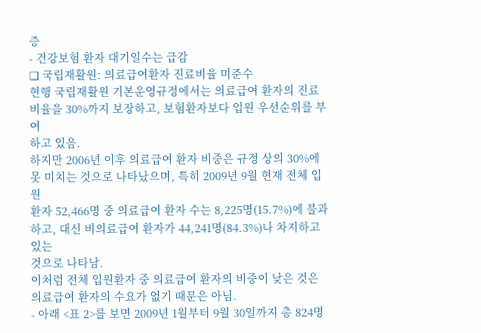증
- 건강보험 환자 대기일수는 급감
❏ 국립재활원: 의료급여환자 진료비율 미준수
현행 국립재활원 기본운영규정에서는 의료급여 환자의 진료
비율을 30%까지 보장하고, 보험환자보다 입원 우선순위를 부여
하고 있음.
하지만 2006년 이후 의료급여 환자 비중은 규정 상의 30%에
못 미치는 것으로 나타났으며, 특히 2009년 9월 현재 전체 입원
환자 52,466명 중 의료급여 환자 수는 8,225명(15.7%)에 불과
하고, 대신 비의료급여 환자가 44,241명(84.3%)나 차지하고 있는
것으로 나타남.
이처럼 전체 입원환자 중 의료급여 환자의 비중이 낮은 것은
의료급여 환자의 수요가 없기 때문은 아님.
- 아래 <표 2>를 보면 2009년 1월부터 9월 30일까지 총 824명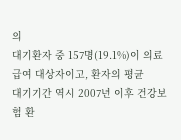의
대기환자 중 157명(19.1%)이 의료급여 대상자이고, 환자의 평균
대기기간 역시 2007년 이후 건강보험 환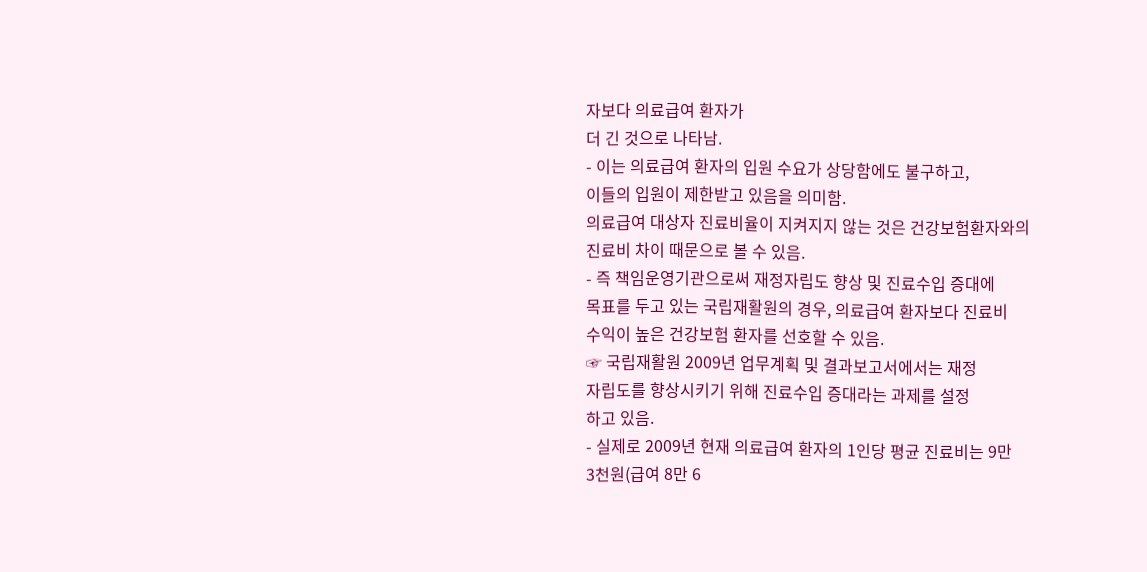자보다 의료급여 환자가
더 긴 것으로 나타남.
- 이는 의료급여 환자의 입원 수요가 상당함에도 불구하고,
이들의 입원이 제한받고 있음을 의미함.
의료급여 대상자 진료비율이 지켜지지 않는 것은 건강보험환자와의
진료비 차이 때문으로 볼 수 있음.
- 즉 책임운영기관으로써 재정자립도 향상 및 진료수입 증대에
목표를 두고 있는 국립재활원의 경우, 의료급여 환자보다 진료비
수익이 높은 건강보험 환자를 선호할 수 있음.
☞ 국립재활원 2009년 업무계획 및 결과보고서에서는 재정
자립도를 향상시키기 위해 진료수입 증대라는 과제를 설정
하고 있음.
- 실제로 2009년 현재 의료급여 환자의 1인당 평균 진료비는 9만
3천원(급여 8만 6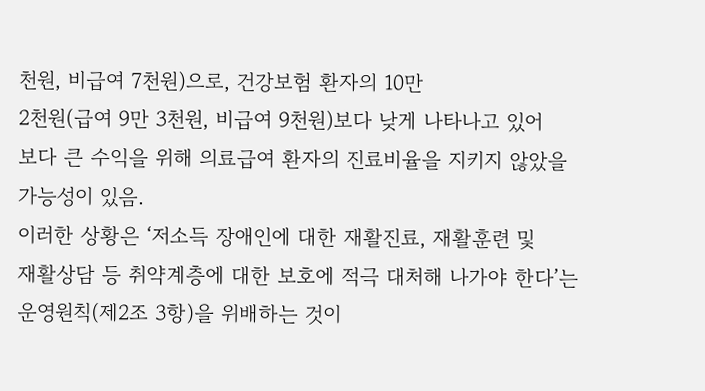천원, 비급여 7천원)으로, 건강보험 환자의 10만
2천원(급여 9만 3천원, 비급여 9천원)보다 낮게 나타나고 있어
보다 큰 수익을 위해 의료급여 환자의 진료비율을 지키지 않았을
가능성이 있음.
이러한 상황은 ‘저소득 장애인에 대한 재활진료, 재활훈련 및
재활상담 등 취약계층에 대한 보호에 적극 대처해 나가야 한다’는
운영원칙(제2조 3항)을 위배하는 것이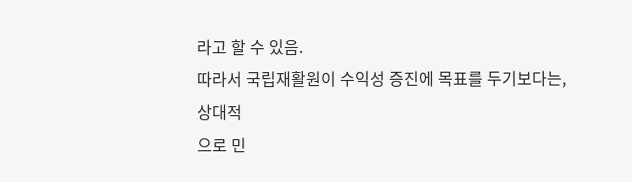라고 할 수 있음.
따라서 국립재활원이 수익성 증진에 목표를 두기보다는, 상대적
으로 민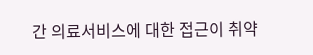간 의료서비스에 대한 접근이 취약